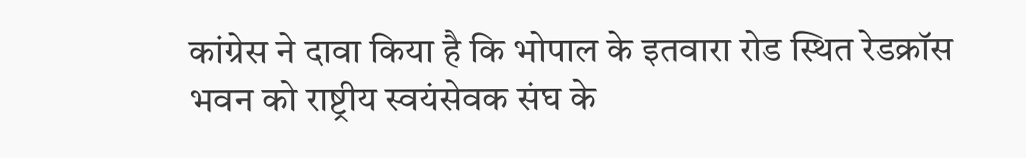कांग्रेस ने दावा किया है कि भोपाल के इतवारा रोड स्थित रेडक्रॉस भवन को राष्ट्रीय स्वयंसेवक संघ के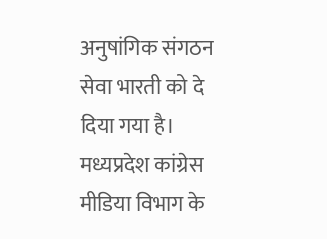अनुषांगिक संगठन सेवा भारती को दे दिया गया है। मध्यप्रदेश कांग्रेस मीडिया विभाग के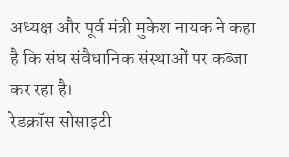अध्यक्ष और पूर्व मंत्री मुकेश नायक ने कहा है कि संघ संवैधानिक संस्थाओं पर कब्जा कर रहा है।
रेडक्रॉस सोसाइटी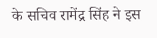के सचिव रामेंद्र सिंह ने इस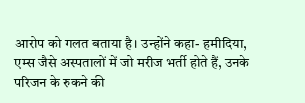आरोप को गलत बताया है। उन्होंने कहा- हमीदिया, एम्स जैसे अस्पतालों में जो मरीज भर्ती होते हैं, उनके परिजन के रुकने की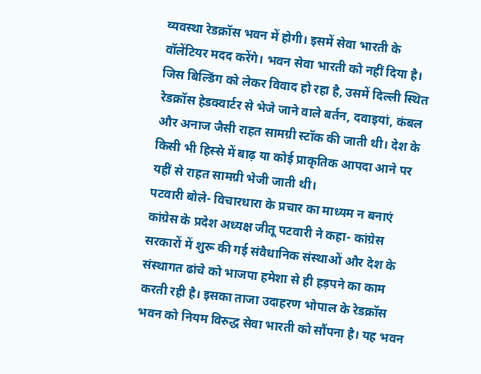व्यवस्था रेडक्रॉस भवन में होगी। इसमें सेवा भारती के वॉलेंटियर मदद करेंगे। भवन सेवा भारती को नहीं दिया है।
जिस बिल्डिंग को लेकर विवाद हो रहा है, उसमें दिल्ली स्थित रेडक्रॉस हेडक्वार्टर से भेजे जाने वाले बर्तन, दवाइयां, कंबल और अनाज जैसी राहत सामग्री स्टॉक की जाती थी। देश के किसी भी हिस्से में बाढ़ या कोई प्राकृतिक आपदा आने पर यहीं से राहत सामग्री भेजी जाती थी।
पटवारी बोले- विचारधारा के प्रचार का माध्यम न बनाएं कांग्रेस के प्रदेश अध्यक्ष जीतू पटवारी ने कहा- कांग्रेस सरकारों में शुरू की गई संवैधानिक संस्थाओं और देश के संस्थागत ढांचे को भाजपा हमेशा से ही हड़पने का काम करती रही है। इसका ताजा उदाहरण भोपाल के रेडक्रॉस भवन को नियम विरुद्ध सेवा भारती को सौंपना है। यह भवन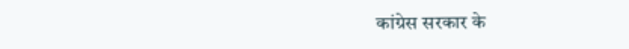कांग्रेस सरकार के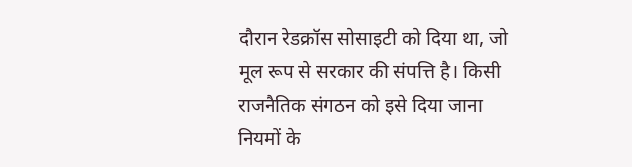दौरान रेडक्रॉस सोसाइटी को दिया था, जो मूल रूप से सरकार की संपत्ति है। किसी राजनैतिक संगठन को इसे दिया जाना नियमों के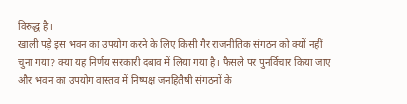विरुद्ध है।
खाली पड़े इस भवन का उपयोग करने के लिए किसी गैर राजनीतिक संगठन को क्यों नहीं चुना गया? क्या यह निर्णय सरकारी दबाव में लिया गया है। फैसले पर पुनर्विचार किया जाए और भवन का उपयोग वास्तव में निष्पक्ष जनहितैषी संगठनों के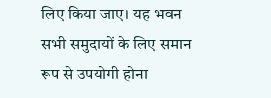लिए किया जाए। यह भवन सभी समुदायों के लिए समान रूप से उपयोगी होना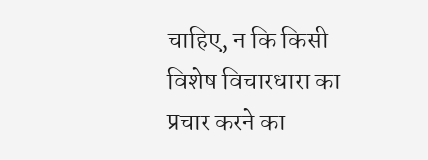चाहिए, न कि किसी विशेष विचारधारा का प्रचार करने का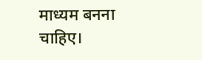माध्यम बनना चाहिए।